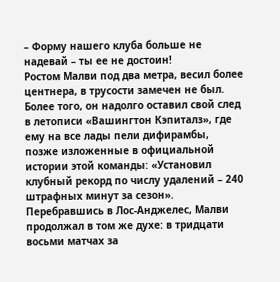– Форму нашего клуба больше не надевай – ты ее не достоин!
Ростом Малви под два метра, весил более центнера, в трусости замечен не был. Более того, он надолго оставил свой след в летописи «Вашингтон Кэпиталз», где ему на все лады пели дифирамбы, позже изложенные в официальной истории этой команды: «Установил клубный рекорд по числу удалений – 240 штрафных минут за сезон». Перебравшись в Лос-Анджелес, Малви продолжал в том же духе: в тридцати восьми матчах за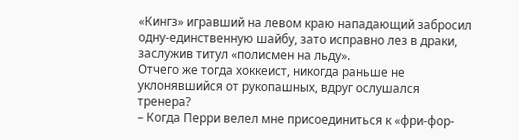«Кингз» игравший на левом краю нападающий забросил одну-единственную шайбу, зато исправно лез в драки, заслужив титул «полисмен на льду».
Отчего же тогда хоккеист, никогда раньше не уклонявшийся от рукопашных, вдруг ослушался тренера?
– Когда Перри велел мне присоединиться к «фри-фор-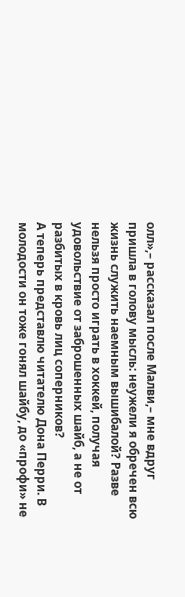олл»,– рассказал после Малви,– мне вдруг пришла в голову мысль: неужели я обречен всю жизнь служить наемным вышибалой? Разве нельзя просто играть в хоккей, получая удовольствие от заброшенных шайб, а не от разбитых в кровь лиц соперников?
А теперь представлю читателю Дона Перри. В молодости он тоже гонял шайбу, до «профи» не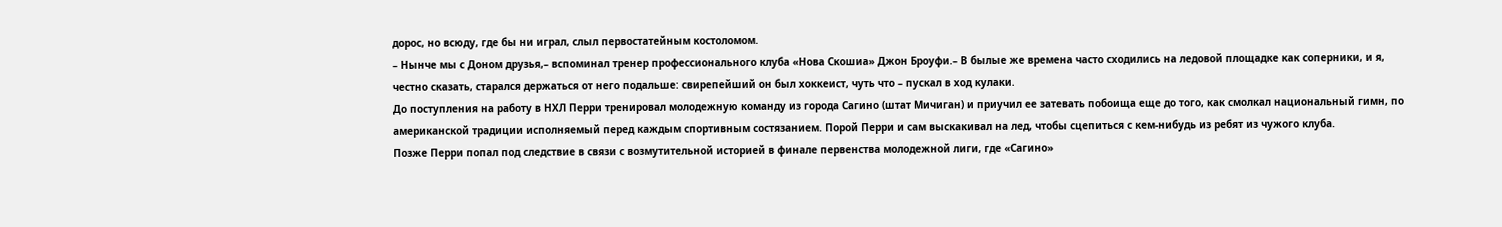дорос, но всюду, где бы ни играл, слыл первостатейным костоломом.
– Нынче мы с Доном друзья,– вспоминал тренер профессионального клуба «Нова Скошиа» Джон Броуфи.– В былые же времена часто сходились на ледовой площадке как соперники, и я, честно сказать, старался держаться от него подальше: свирепейший он был хоккеист, чуть что – пускал в ход кулаки.
До поступления на работу в НХЛ Перри тренировал молодежную команду из города Сагино (штат Мичиган) и приучил ее затевать побоища еще до того, как смолкал национальный гимн, по американской традиции исполняемый перед каждым спортивным состязанием. Порой Перри и сам выскакивал на лед, чтобы сцепиться с кем-нибудь из ребят из чужого клуба.
Позже Перри попал под следствие в связи с возмутительной историей в финале первенства молодежной лиги, где «Сагино»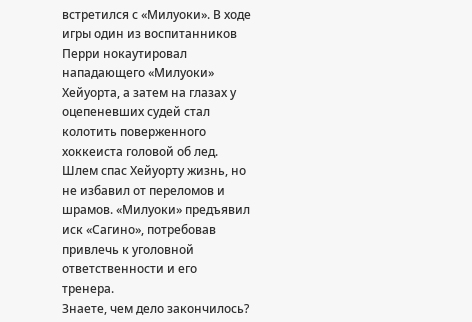встретился с «Милуоки». В ходе игры один из воспитанников Перри нокаутировал нападающего «Милуоки» Хейуорта, а затем на глазах у оцепеневших судей стал колотить поверженного хоккеиста головой об лед. Шлем спас Хейуорту жизнь, но не избавил от переломов и шрамов. «Милуоки» предъявил иск «Сагино», потребовав привлечь к уголовной ответственности и его тренера.
Знаете, чем дело закончилось?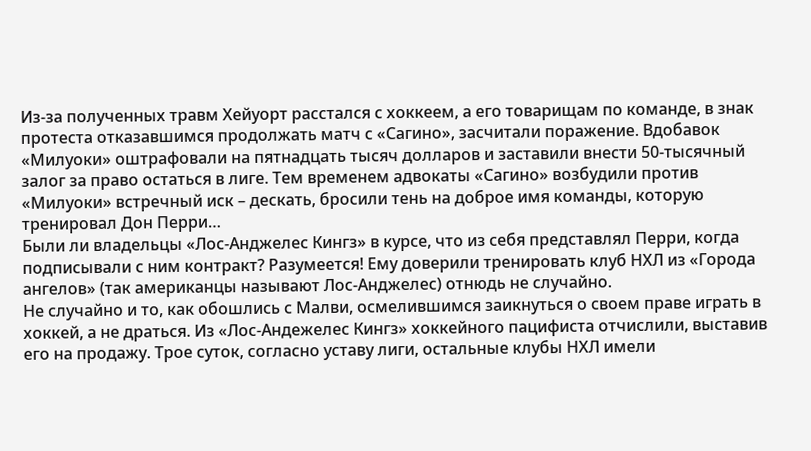Из-за полученных травм Хейуорт расстался с хоккеем, а его товарищам по команде, в знак протеста отказавшимся продолжать матч с «Сагино», засчитали поражение. Вдобавок «Милуоки» оштрафовали на пятнадцать тысяч долларов и заставили внести 50-тысячный залог за право остаться в лиге. Тем временем адвокаты «Сагино» возбудили против «Милуоки» встречный иск – дескать, бросили тень на доброе имя команды, которую тренировал Дон Перри…
Были ли владельцы «Лос-Анджелес Кингз» в курсе, что из себя представлял Перри, когда подписывали с ним контракт? Разумеется! Ему доверили тренировать клуб НХЛ из «Города ангелов» (так американцы называют Лос-Анджелес) отнюдь не случайно.
Не случайно и то, как обошлись с Малви, осмелившимся заикнуться о своем праве играть в хоккей, а не драться. Из «Лос-Андежелес Кингз» хоккейного пацифиста отчислили, выставив его на продажу. Трое суток, согласно уставу лиги, остальные клубы НХЛ имели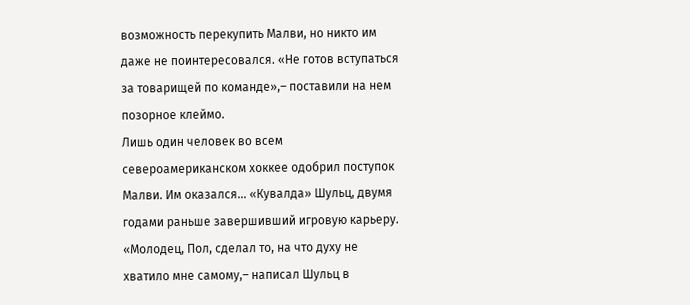возможность перекупить Малви, но никто им даже не поинтересовался. «Не готов вступаться за товарищей по команде»,– поставили на нем позорное клеймо.
Лишь один человек во всем североамериканском хоккее одобрил поступок Малви. Им оказался… «Кувалда» Шульц, двумя годами раньше завершивший игровую карьеру. «Молодец, Пол, сделал то, на что духу не хватило мне самому,– написал Шульц в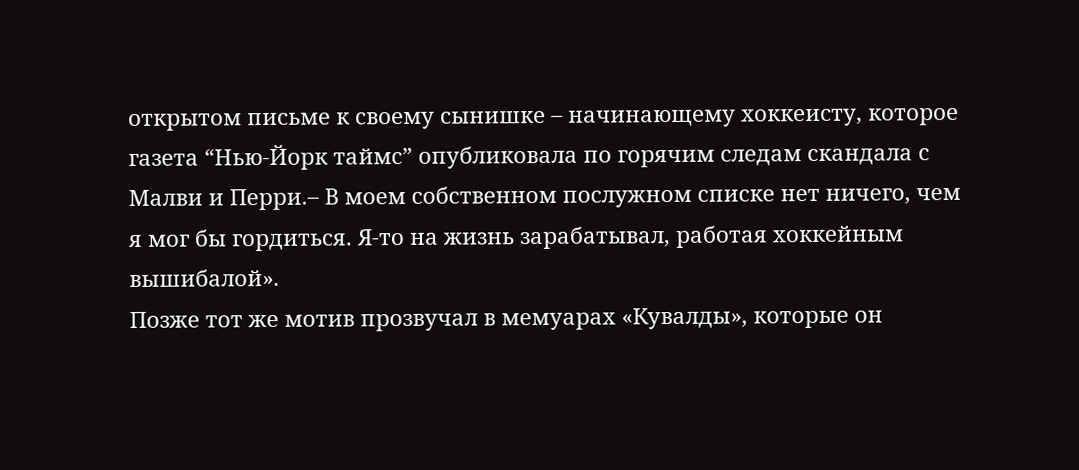открытом письме к своему сынишке – начинающему хоккеисту, которое газета “Нью-Йорк таймс” опубликовала по горячим следам скандала с Малви и Перри.– В моем собственном послужном списке нет ничего, чем я мог бы гордиться. Я-то на жизнь зарабатывал, работая хоккейным вышибалой».
Позже тот же мотив прозвучал в мемуарах «Кувалды», которые он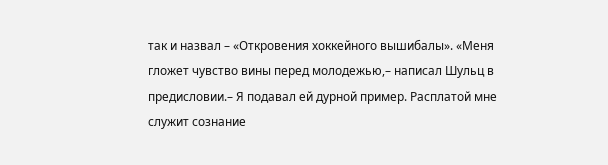так и назвал – «Откровения хоккейного вышибалы». «Меня гложет чувство вины перед молодежью,– написал Шульц в предисловии.– Я подавал ей дурной пример. Расплатой мне служит сознание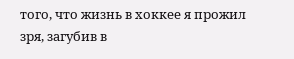того, что жизнь в хоккее я прожил зря, загубив в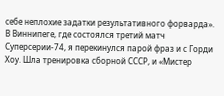себе неплохие задатки результативного форварда».
В Виннипеге, где состоялся третий матч Cуперсерии-74, я перекинулся парой фраз и с Горди Хоу. Шла тренировка сборной СССР, и «Мистер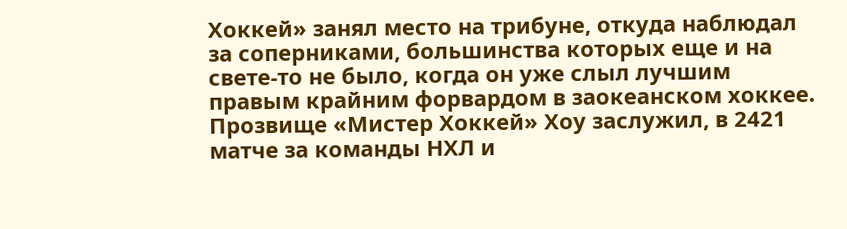Хоккей» занял место на трибуне, откуда наблюдал за соперниками, большинства которых еще и на свете-то не было, когда он уже слыл лучшим правым крайним форвардом в заокеанском хоккее.
Прозвище «Мистер Хоккей» Хоу заслужил, в 2421 матче за команды НХЛ и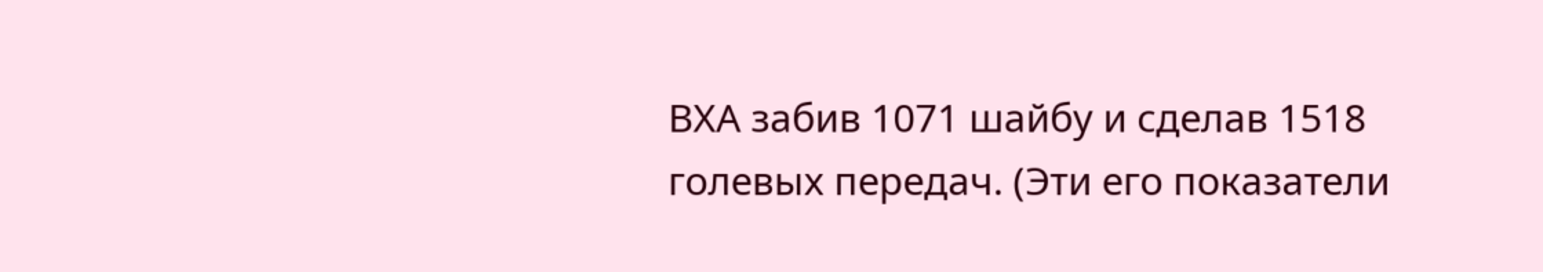ВХА забив 1071 шайбу и сделав 1518 голевых передач. (Эти его показатели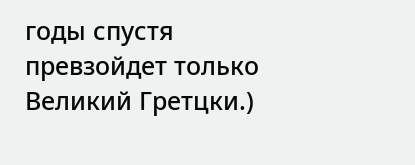годы спустя превзойдет только Великий Гретцки.)